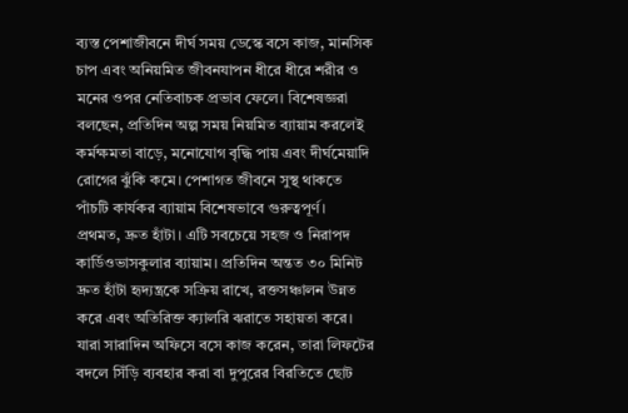ব্যস্ত পেশাজীবনে দীর্ঘ সময় ডেস্কে বসে কাজ, মানসিক চাপ এবং অনিয়মিত জীবনযাপন ধীরে ধীরে শরীর ও মনের ওপর নেতিবাচক প্রভাব ফেলে। বিশেষজ্ঞরা বলছেন, প্রতিদিন অল্প সময় নিয়মিত ব্যায়াম করলেই কর্মক্ষমতা বাড়ে, মনোযোগ বৃদ্ধি পায় এবং দীর্ঘমেয়াদি রোগের ঝুঁকি কমে। পেশাগত জীবনে সুস্থ থাকতে পাঁচটি কার্যকর ব্যায়াম বিশেষভাবে গুরুত্বপূর্ণ।
প্রথমত, দ্রুত হাঁটা। এটি সবচেয়ে সহজ ও নিরাপদ কার্ডিওভাসকুলার ব্যায়াম। প্রতিদিন অন্তত ৩০ মিনিট দ্রুত হাঁটা হৃদ্যন্ত্রকে সক্রিয় রাখে, রক্তসঞ্চালন উন্নত করে এবং অতিরিক্ত ক্যালরি ঝরাতে সহায়তা করে। যারা সারাদিন অফিসে বসে কাজ করেন, তারা লিফটের বদলে সিঁড়ি ব্যবহার করা বা দুপুরের বিরতিতে ছোট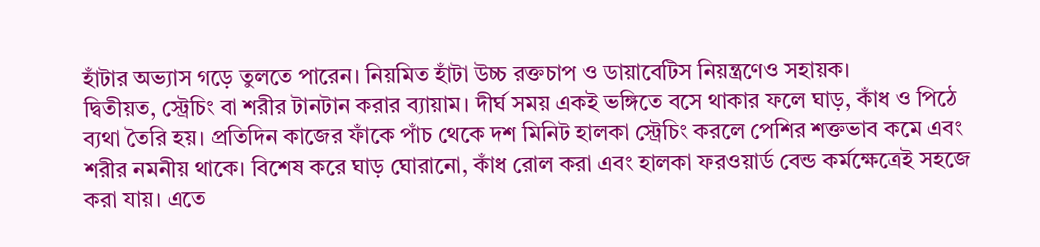হাঁটার অভ্যাস গড়ে তুলতে পারেন। নিয়মিত হাঁটা উচ্চ রক্তচাপ ও ডায়াবেটিস নিয়ন্ত্রণেও সহায়ক।
দ্বিতীয়ত, স্ট্রেচিং বা শরীর টানটান করার ব্যায়াম। দীর্ঘ সময় একই ভঙ্গিতে বসে থাকার ফলে ঘাড়, কাঁধ ও পিঠে ব্যথা তৈরি হয়। প্রতিদিন কাজের ফাঁকে পাঁচ থেকে দশ মিনিট হালকা স্ট্রেচিং করলে পেশির শক্তভাব কমে এবং শরীর নমনীয় থাকে। বিশেষ করে ঘাড় ঘোরানো, কাঁধ রোল করা এবং হালকা ফরওয়ার্ড বেন্ড কর্মক্ষেত্রেই সহজে করা যায়। এতে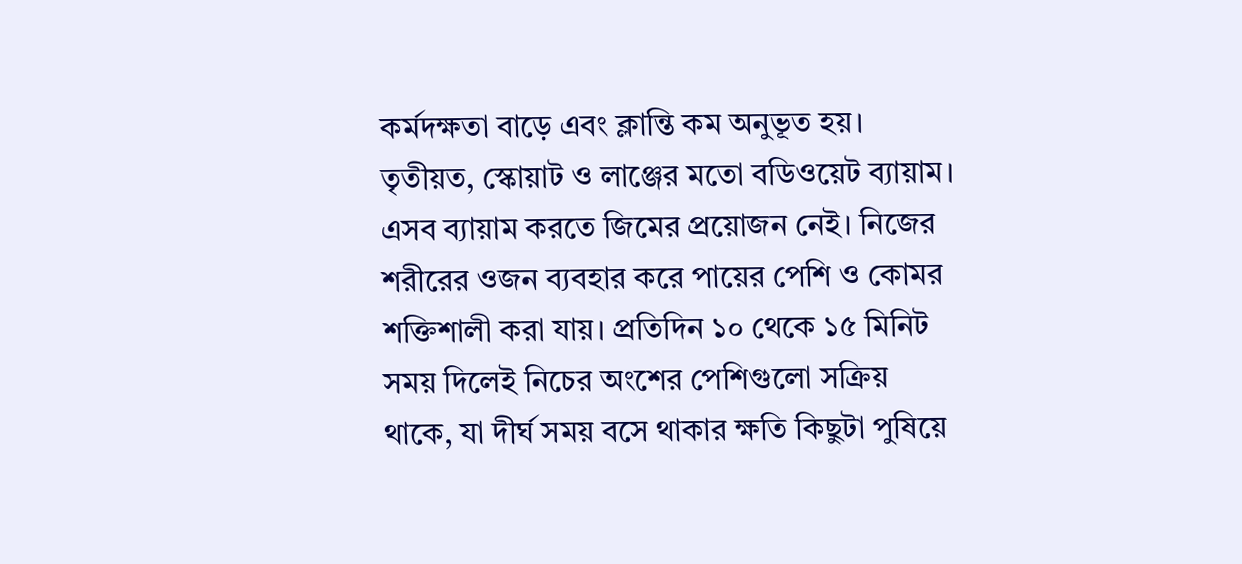কর্মদক্ষতা বাড়ে এবং ক্লান্তি কম অনুভূত হয়।
তৃতীয়ত, স্কোয়াট ও লাঞ্জের মতো বডিওয়েট ব্যায়াম। এসব ব্যায়াম করতে জিমের প্রয়োজন নেই। নিজের শরীরের ওজন ব্যবহার করে পায়ের পেশি ও কোমর শক্তিশালী করা যায়। প্রতিদিন ১০ থেকে ১৫ মিনিট সময় দিলেই নিচের অংশের পেশিগুলো সক্রিয় থাকে, যা দীর্ঘ সময় বসে থাকার ক্ষতি কিছুটা পুষিয়ে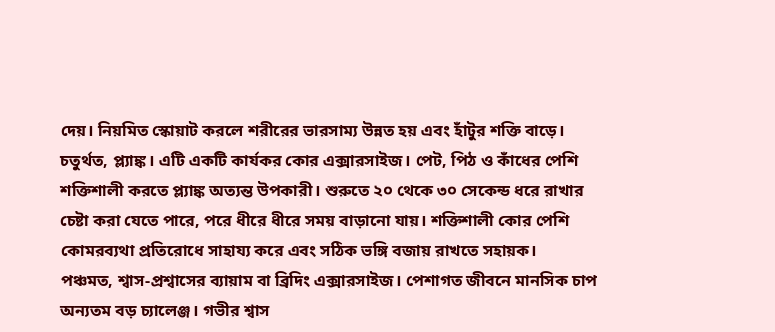দেয়। নিয়মিত স্কোয়াট করলে শরীরের ভারসাম্য উন্নত হয় এবং হাঁটুর শক্তি বাড়ে।
চতুর্থত, প্ল্যাঙ্ক। এটি একটি কার্যকর কোর এক্সারসাইজ। পেট, পিঠ ও কাঁধের পেশি শক্তিশালী করতে প্ল্যাঙ্ক অত্যন্ত উপকারী। শুরুতে ২০ থেকে ৩০ সেকেন্ড ধরে রাখার চেষ্টা করা যেতে পারে, পরে ধীরে ধীরে সময় বাড়ানো যায়। শক্তিশালী কোর পেশি কোমরব্যথা প্রতিরোধে সাহায্য করে এবং সঠিক ভঙ্গি বজায় রাখতে সহায়ক।
পঞ্চমত, শ্বাস-প্রশ্বাসের ব্যায়াম বা ব্রিদিং এক্সারসাইজ। পেশাগত জীবনে মানসিক চাপ অন্যতম বড় চ্যালেঞ্জ। গভীর শ্বাস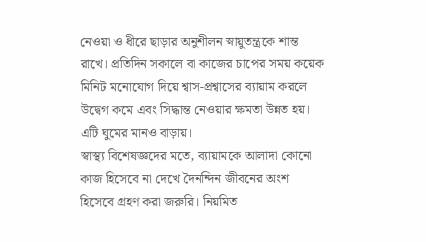নেওয়া ও ধীরে ছাড়ার অনুশীলন স্নায়ুতন্ত্রকে শান্ত রাখে। প্রতিদিন সকালে বা কাজের চাপের সময় কয়েক মিনিট মনোযোগ দিয়ে শ্বাস-প্রশ্বাসের ব্যায়াম করলে উদ্বেগ কমে এবং সিদ্ধান্ত নেওয়ার ক্ষমতা উন্নত হয়। এটি ঘুমের মানও বাড়ায়।
স্বাস্থ্য বিশেষজ্ঞদের মতে, ব্যায়ামকে আলাদা কোনো কাজ হিসেবে না দেখে দৈনন্দিন জীবনের অংশ হিসেবে গ্রহণ করা জরুরি। নিয়মিত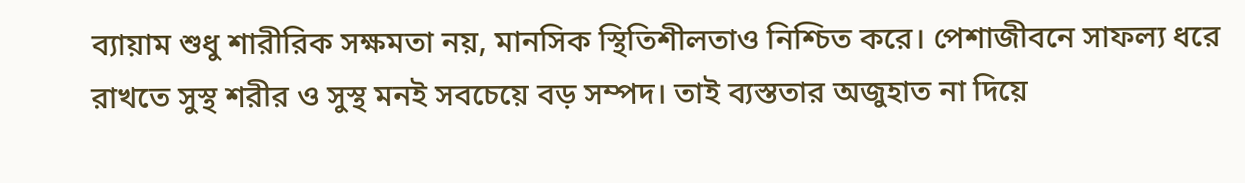ব্যায়াম শুধু শারীরিক সক্ষমতা নয়, মানসিক স্থিতিশীলতাও নিশ্চিত করে। পেশাজীবনে সাফল্য ধরে রাখতে সুস্থ শরীর ও সুস্থ মনই সবচেয়ে বড় সম্পদ। তাই ব্যস্ততার অজুহাত না দিয়ে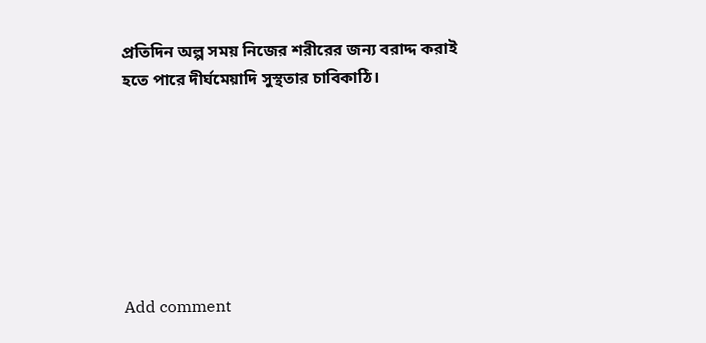প্রতিদিন অল্প সময় নিজের শরীরের জন্য বরাদ্দ করাই হতে পারে দীর্ঘমেয়াদি সুস্থতার চাবিকাঠি।







Add comment